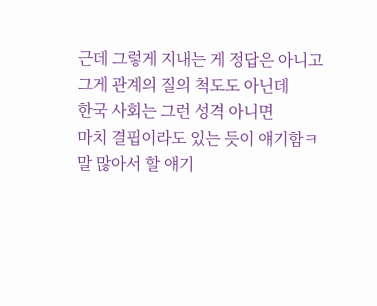근데 그렇게 지내는 게 정답은 아니고
그게 관계의 질의 척도도 아닌데
한국 사회는 그런 성격 아니면
마치 결핍이라도 있는 듯이 얘기함ㅋ
말 많아서 할 얘기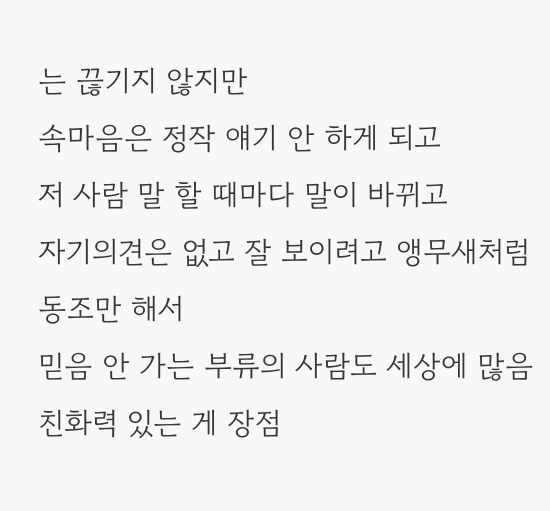는 끊기지 않지만
속마음은 정작 얘기 안 하게 되고
저 사람 말 할 때마다 말이 바뀌고
자기의견은 없고 잘 보이려고 앵무새처럼 동조만 해서
믿음 안 가는 부류의 사람도 세상에 많음
친화력 있는 게 장점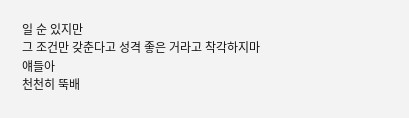일 순 있지만
그 조건만 갖춘다고 성격 좋은 거라고 착각하지마 얘들아
천천히 뚝배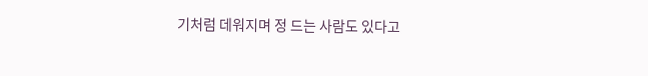기처럼 데워지며 정 드는 사람도 있다고